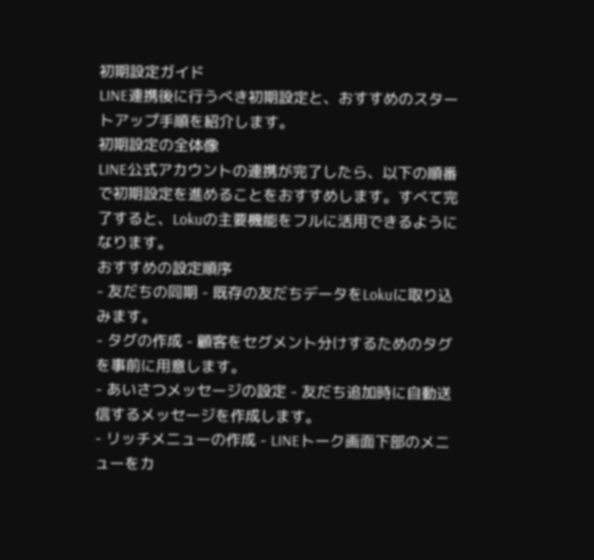初期設定ガイド
LINE連携後に行うべき初期設定と、おすすめのスタートアップ手順を紹介します。
初期設定の全体像
LINE公式アカウントの連携が完了したら、以下の順番で初期設定を進めることをおすすめします。すべて完了すると、Lokuの主要機能をフルに活用できるようになります。
おすすめの設定順序
- 友だちの同期 - 既存の友だちデータをLokuに取り込みます。
- タグの作成 - 顧客をセグメント分けするためのタグを事前に用意します。
- あいさつメッセージの設定 - 友だち追加時に自動送信するメッセージを作成します。
- リッチメニューの作成 - LINEトーク画面下部のメニューをカ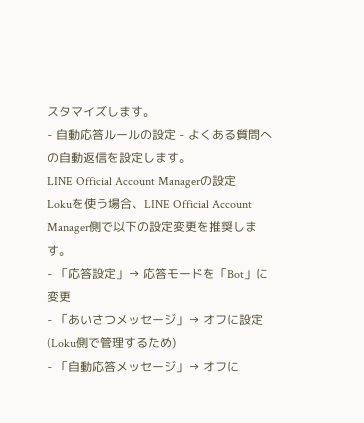スタマイズします。
- 自動応答ルールの設定 - よくある質問への自動返信を設定します。
LINE Official Account Managerの設定
Lokuを使う場合、LINE Official Account Manager側で以下の設定変更を推奨します。
- 「応答設定」→ 応答モードを「Bot」に変更
- 「あいさつメッセージ」→ オフに設定(Loku側で管理するため)
- 「自動応答メッセージ」→ オフに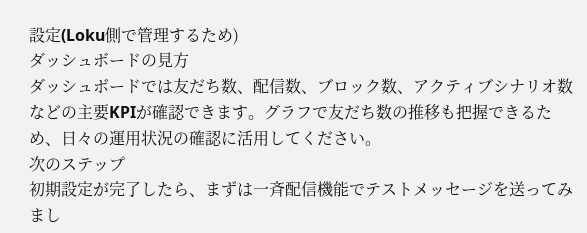設定(Loku側で管理するため)
ダッシュボードの見方
ダッシュボードでは友だち数、配信数、ブロック数、アクティブシナリオ数などの主要KPIが確認できます。グラフで友だち数の推移も把握できるため、日々の運用状況の確認に活用してください。
次のステップ
初期設定が完了したら、まずは一斉配信機能でテストメッセージを送ってみまし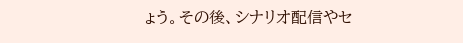ょう。その後、シナリオ配信やセ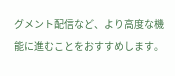グメント配信など、より高度な機能に進むことをおすすめします。